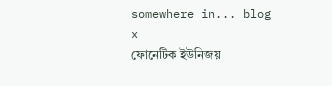somewhere in... blog
x
ফোনেটিক ইউনিজয়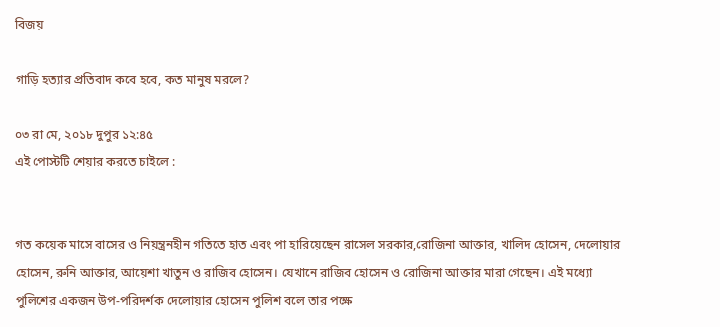বিজয়

গাড়ি হত্যার প্রতিবাদ কবে হবে, কত মানুষ মরলে?

০৩ রা মে, ২০১৮ দুপুর ১২:৪৫
এই পোস্টটি শেয়ার করতে চাইলে :


গত কয়েক মাসে বাসের ও নিয়ন্ত্রনহীন গতিতে হাত এবং পা হারিয়েছেন রাসেল সরকার,রোজিনা আক্তার, খালিদ হোসেন, দেলোয়ার হোসেন, রুনি আক্তার, আয়েশা খাতুন ও রাজিব হোসেন। যেখানে রাজিব হোসেন ও রোজিনা আক্তার মারা গেছেন। এই মধ্যো পুলিশের একজন উপ-পরিদর্শক দেলোয়ার হোসেন পুলিশ বলে তার পক্ষে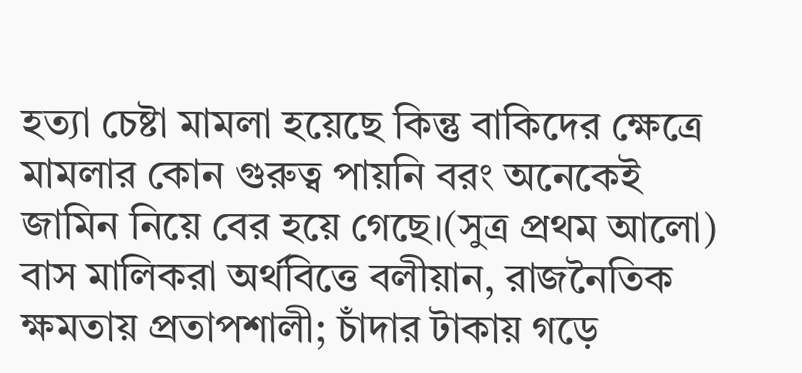হত্যা চেষ্টা মামলা হয়েছে কিন্তু বাকিদের ক্ষেত্রে মামলার কোন গুরুত্ব পায়নি বরং অনেকেই জামিন নিয়ে বের হয়ে গেছে।(সুত্র প্রথম আলো)
বাস মালিকরা অর্থবিত্তে বলীয়ান, রাজনৈতিক ক্ষমতায় প্রতাপশালী; চাঁদার টাকায় গড়ে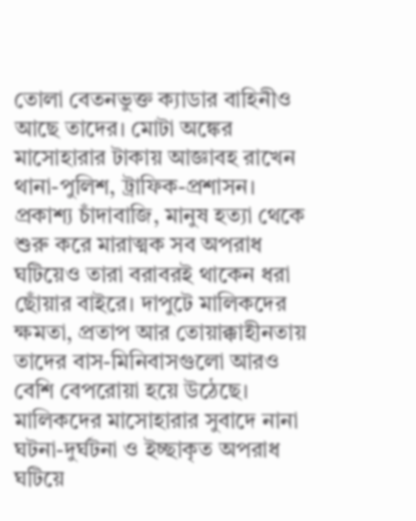তোলা বেতনভুক্ত ক্যাডার বাহিনীও আছে তাদের। মোটা অঙ্কের মাসোহারার টাকায় আজ্ঞাবহ রাখেন থানা-পুলিশ, ট্রাফিক-প্রশাসন। প্রকাশ্য চাঁদাবাজি, মানুষ হত্যা থেকে শুরু করে মারাত্মক সব অপরাধ ঘটিয়েও তারা বরাবরই থাকেন ধরা ছোঁয়ার বাইরে। দাপুটে মালিকদের ক্ষমতা, প্রতাপ আর তোয়াক্কাহীনতায় তাদের বাস-মিনিবাসগুলো আরও বেশি বেপরোয়া হয়ে উঠেছে। মালিকদের মাসোহারার সুবাদে নানা ঘটনা-দুর্ঘটনা ও ইচ্ছাকৃত অপরাধ ঘটিয়ে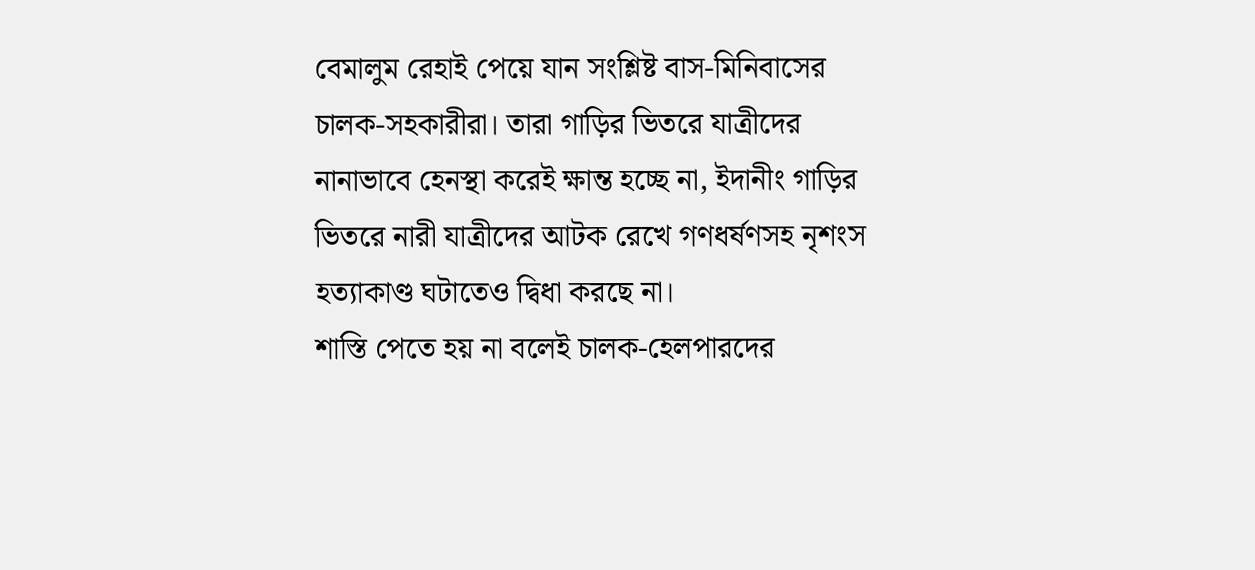বেমালুম রেহাই পেয়ে যান সংশ্লিষ্ট বাস-মিনিবাসের চালক-সহকারীরা। তারা গাড়ির ভিতরে যাত্রীদের নানাভাবে হেনস্থা করেই ক্ষান্ত হচ্ছে না, ইদানীং গাড়ির ভিতরে নারী যাত্রীদের আটক রেখে গণধর্ষণসহ নৃশংস হত্যাকাণ্ড ঘটাতেও দ্বিধা করছে না।
শাস্তি পেতে হয় না বলেই চালক-হেলপারদের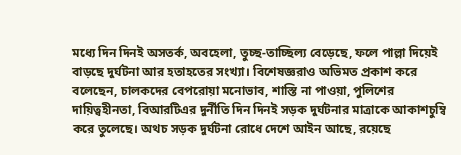মধ্যে দিন দিনই অসতর্ক, অবহেলা, তুচ্ছ-তাচ্ছিল্য বেড়েছে, ফলে পাল্লা দিয়েই বাড়ছে দুর্ঘটনা আর হতাহতের সংখ্যা। বিশেষজ্ঞরাও অভিমত প্রকাশ করে বলেছেন, চালকদের বেপরোয়া মনোভাব, শাস্তি না পাওয়া, পুলিশের দায়িত্বহীনতা, বিআরটিএর দুর্নীতি দিন দিনই সড়ক দুর্ঘটনার মাত্রাকে আকাশচুম্বি করে তুলেছে। অথচ সড়ক দুর্ঘটনা রোধে দেশে আইন আছে, রয়েছে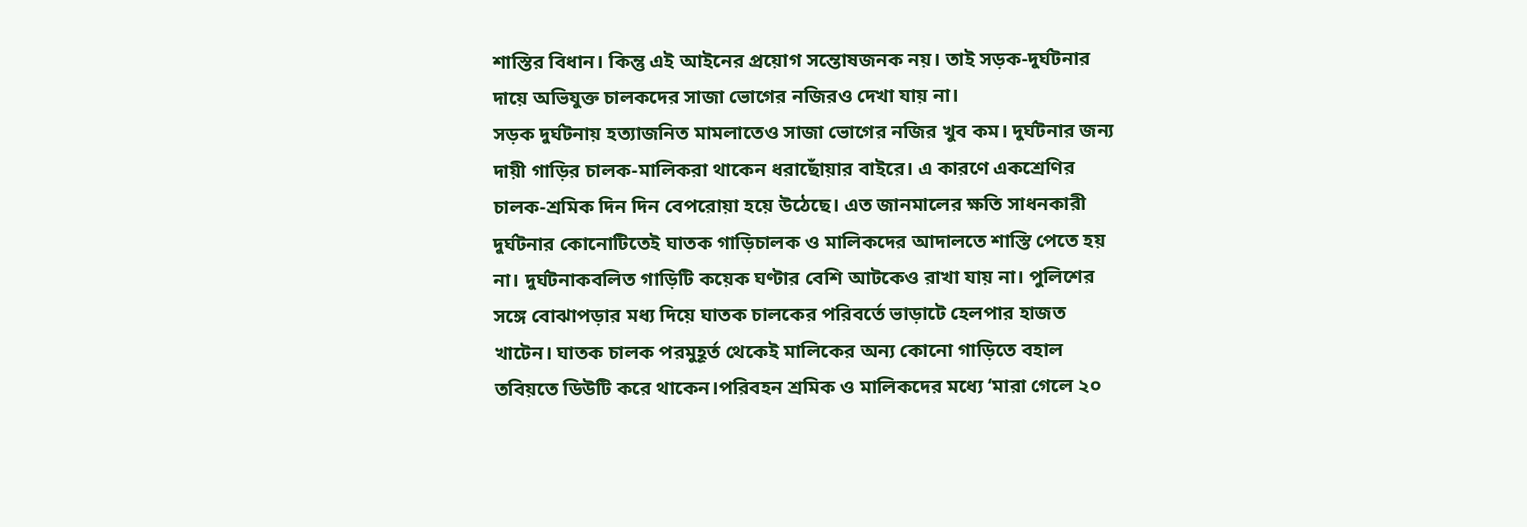শাস্তির বিধান। কিন্তু এই আইনের প্রয়োগ সন্তোষজনক নয়। তাই সড়ক-দুর্ঘটনার দায়ে অভিযুক্ত চালকদের সাজা ভোগের নজিরও দেখা যায় না।
সড়ক দুর্ঘটনায় হত্যাজনিত মামলাতেও সাজা ভোগের নজির খুব কম। দুর্ঘটনার জন্য দায়ী গাড়ির চালক-মালিকরা থাকেন ধরাছোঁয়ার বাইরে। এ কারণে একশ্রেণির চালক-শ্রমিক দিন দিন বেপরোয়া হয়ে উঠেছে। এত জানমালের ক্ষতি সাধনকারী দুর্ঘটনার কোনোটিতেই ঘাতক গাড়িচালক ও মালিকদের আদালতে শাস্তি পেতে হয় না। দুর্ঘটনাকবলিত গাড়িটি কয়েক ঘণ্টার বেশি আটকেও রাখা যায় না। পুলিশের সঙ্গে বোঝাপড়ার মধ্য দিয়ে ঘাতক চালকের পরিবর্তে ভাড়াটে হেলপার হাজত খাটেন। ঘাতক চালক পরমুহূর্ত থেকেই মালিকের অন্য কোনো গাড়িতে বহাল তবিয়তে ডিউটি করে থাকেন।পরিবহন শ্রমিক ও মালিকদের মধ্যে ‘মারা গেলে ২০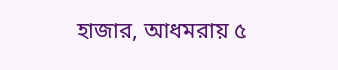হাজার, আধমরায় ৫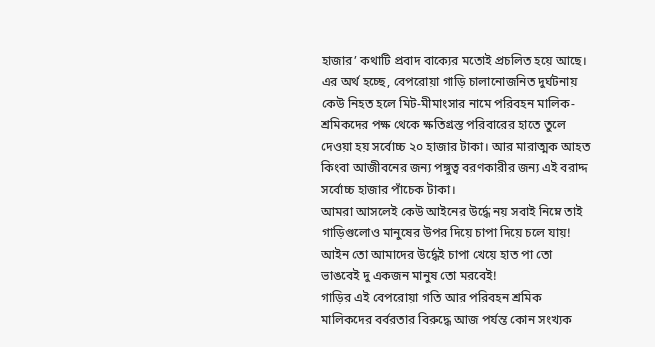হাজার’ কথাটি প্রবাদ বাক্যের মতোই প্রচলিত হয়ে আছে। এর অর্থ হচ্ছে, বেপরোয়া গাড়ি চালানোজনিত দুর্ঘটনায় কেউ নিহত হলে মিট-মীমাংসার নামে পরিবহন মালিক-শ্রমিকদের পক্ষ থেকে ক্ষতিগ্রস্ত পরিবারের হাতে তুলে দেওয়া হয় সর্বোচ্চ ২০ হাজার টাকা। আর মারাত্মক আহত কিংবা আজীবনের জন্য পঙ্গুত্ব বরণকারীর জন্য এই বরাদ্দ সর্বোচ্চ হাজার পাঁচেক টাকা।
আমরা আসলেই কেউ আইনের উর্দ্ধে নয় সবাই নিম্নে তাই গাড়িগুলোও মানুষের উপর দিয়ে চাপা দিয়ে চলে যায়! আইন তো আমাদের উর্দ্ধেই চাপা খেয়ে হাত পা তো ভাঙবেই দু একজন মানুষ তো মরবেই!
গাড়ির এই বেপরোয়া গতি আর পরিবহন শ্রমিক মালিকদের বর্বরতার বিরুদ্ধে আজ পর্যন্ত কোন সংখ্যক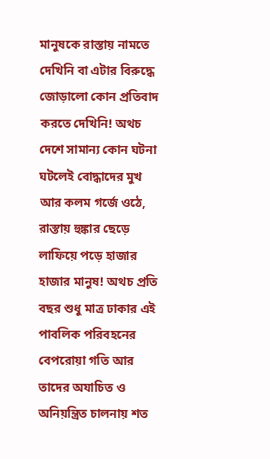মানুষকে রাস্তায় নামতে দেখিনি বা এটার বিরুদ্ধে জোড়ালো কোন প্রতিবাদ করতে দেখিনি! অথচ দেশে সামান্য কোন ঘটনা ঘটলেই বোদ্ধাদের মুখ আর কলম গর্জে ওঠে, রাস্তায় হুঙ্কার ছেড়ে লাফিয়ে পড়ে হাজার হাজার মানুষ! অথচ প্রতি বছর শুধু মাত্র ঢাকার এই পাবলিক পরিবহনের বেপরোয়া গতি আর তাদের অযাচিত ও অনিয়ন্ত্রিত চালনায় শত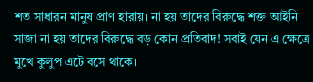শত সাধারন মানুষ প্রাণ হারায়। না হয় তাদের বিরুদ্ধে শক্ত আইনি সাজা না হয় তাদের বিরুদ্ধে বড় কোন প্রতিবাদ! সবাই যেন এ ক্ষেত্রে মুখে কুলুপ এটে বসে থাকে।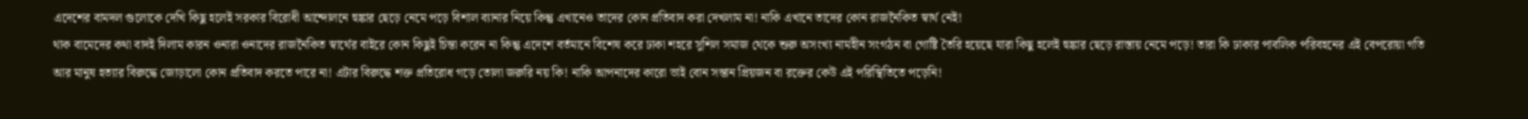এদেশের বামদল গুলোকে দেখি কিছু হলেই সরকার বিরোধী আন্দোলনে হুঙ্কার ছেড়ে নেমে পড়ে বিশাল ব্যানার নিয়ে কিন্তু এখানেও তাদের কোন প্রতিবাদ করা দেখলাম না! নাকি এখানে তাদের কোন রাজনৈকিত স্বার্থ নেই!
থাক বামেদের কথা বাদই দিলাম কারন ওনারা ওনাদের রাজনৈকিত স্বার্থের বাইরে কোন কিছুই চিন্তা করেন না কিন্তু এদেশে বর্তমানে বিশেষ করে ঢাকা শহরে সুশিল সমাজ থেকে শুরু অসংখ্য নামহীন সংগঠন বা গোষ্টি তৈরি হয়েছে যারা কিছু হলেই হুঙ্কার ছেড়ে রাস্তায় নেমে পড়ে! তারা কি ঢাকার পাবলিক পরিবহনের এই বেপরোয়া গতি আর মানুষ হত্যার বিরুদ্ধে জোড়ালো কোন প্রতিবাদ করতে পারে না! এটার বিরুদ্ধে শক্ত প্রতিরোধ গড়ে তোলা জরুরি নয় কি! নাকি আপনাদের কারো ভাই বোন সন্তান প্রিয়জন বা রক্তের কেউ এই পরিস্থিতিতে পড়েনি!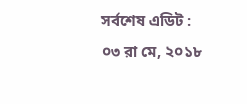সর্বশেষ এডিট : ০৩ রা মে, ২০১৮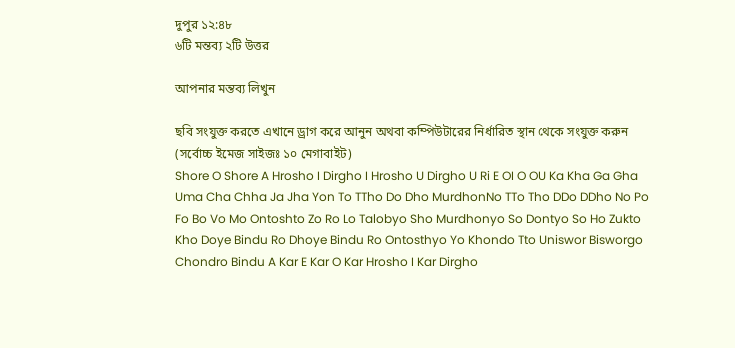দুপুর ১২:৪৮
৬টি মন্তব্য ২টি উত্তর

আপনার মন্তব্য লিখুন

ছবি সংযুক্ত করতে এখানে ড্রাগ করে আনুন অথবা কম্পিউটারের নির্ধারিত স্থান থেকে সংযুক্ত করুন (সর্বোচ্চ ইমেজ সাইজঃ ১০ মেগাবাইট)
Shore O Shore A Hrosho I Dirgho I Hrosho U Dirgho U Ri E OI O OU Ka Kha Ga Gha Uma Cha Chha Ja Jha Yon To TTho Do Dho MurdhonNo TTo Tho DDo DDho No Po Fo Bo Vo Mo Ontoshto Zo Ro Lo Talobyo Sho Murdhonyo So Dontyo So Ho Zukto Kho Doye Bindu Ro Dhoye Bindu Ro Ontosthyo Yo Khondo Tto Uniswor Bisworgo Chondro Bindu A Kar E Kar O Kar Hrosho I Kar Dirgho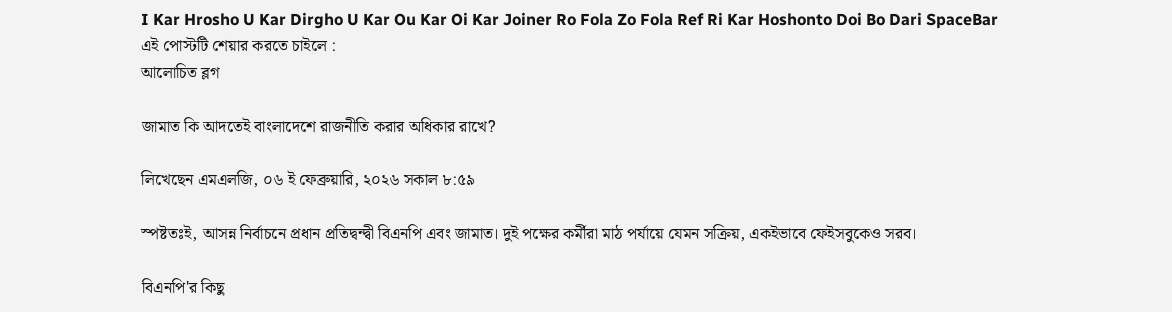I Kar Hrosho U Kar Dirgho U Kar Ou Kar Oi Kar Joiner Ro Fola Zo Fola Ref Ri Kar Hoshonto Doi Bo Dari SpaceBar
এই পোস্টটি শেয়ার করতে চাইলে :
আলোচিত ব্লগ

জামাত কি আদতেই বাংলাদেশে রাজনীতি করার অধিকার রাখে?

লিখেছেন এমএলজি, ০৬ ই ফেব্রুয়ারি, ২০২৬ সকাল ৮:৫৯

স্পষ্টতঃই, আসন্ন নির্বাচনে প্রধান প্রতিদ্বন্দ্বী বিএনপি এবং জামাত। দুই পক্ষের কর্মীরা মাঠ পর্যায়ে যেমন সক্রিয়, একইভাবে ফেইসবুকেও সরব।

বিএনপি'র কিছু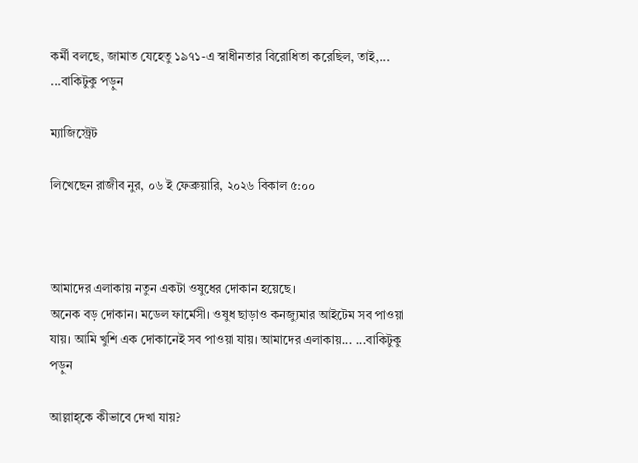কর্মী বলছে, জামাত যেহেতু ১৯৭১-এ স্বাধীনতার বিরোধিতা করেছিল, তাই,... ...বাকিটুকু পড়ুন

ম্যাজিস্ট্রেট

লিখেছেন রাজীব নুর, ০৬ ই ফেব্রুয়ারি, ২০২৬ বিকাল ৫:০০



আমাদের এলাকায় নতুন একটা ওষুধের দোকান হয়েছে।
অনেক বড় দোকান। মডেল ফার্মেসী। ওষুধ ছাড়াও কনজ্যুমার আইটেম সব পাওয়া যায়। আমি খুশি এক দোকানেই সব পাওয়া যায়। আমাদের এলাকায়... ...বাকিটুকু পড়ুন

আল্লাহ্‌কে কীভাবে দেখা যায়?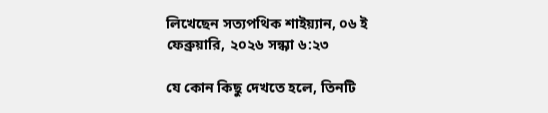লিখেছেন সত্যপথিক শাইয়্যান, ০৬ ই ফেব্রুয়ারি, ২০২৬ সন্ধ্যা ৬:২৩

যে কোন কিছু দেখতে হলে, তিনটি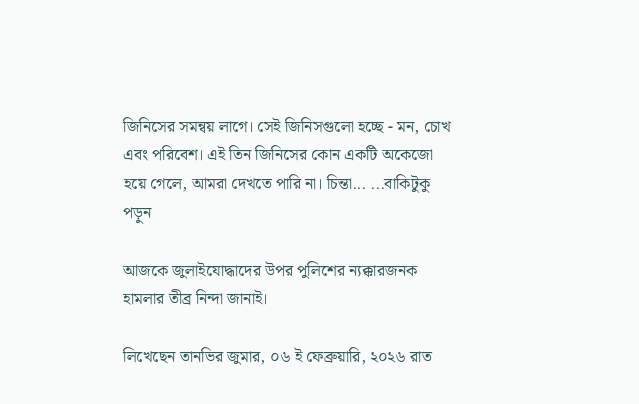জিনিসের সমন্বয় লাগে। সেই জিনিসগুলো হচ্ছে - মন, চোখ এবং পরিবেশ। এই তিন জিনিসের কোন একটি অকেজো হয়ে গেলে, আমরা দেখতে পারি না। চিন্তা... ...বাকিটুকু পড়ুন

আজকে জুলাইযোদ্ধাদের উপর পুলিশের ন্যক্কারজনক হামলার তীব্র নিন্দা জানাই।

লিখেছেন তানভির জুমার, ০৬ ই ফেব্রুয়ারি, ২০২৬ রাত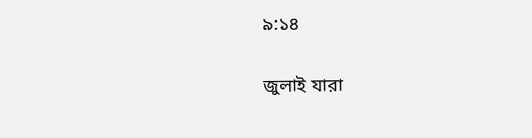৯:১৪

জুলাই যারা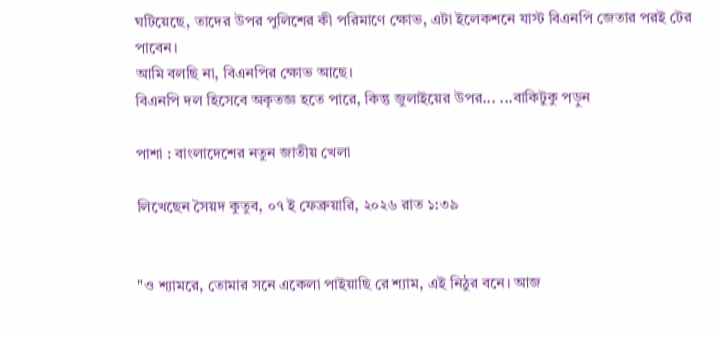ঘটিয়েছে, তাদের উপর পুলিশের কী পরিমাণে ক্ষোভ, এটা ইলেকশনে যাস্ট বিএনপি জেতার পরই টের পাবেন।
আমি বলছি না, বিএনপির ক্ষোভ আছে।
বিএনপি দল হিসেবে অকৃতজ্ঞ হতে পারে, কিন্তু জুলাইয়ের উপর... ...বাকিটুকু পড়ুন

পাশা : বাংলাদেশের নতুন জাতীয় খেলা

লিখেছেন সৈয়দ কুতুব, ০৭ ই ফেব্রুয়ারি, ২০২৬ রাত ১:৩৯


"ও শ্যামরে, তোমার সনে একেলা পাইয়াছি রে শ্যাম, এই নিঠুর বনে। আজ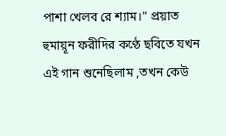পাশা খেলব রে শ্যাম।" প্রয়াত হুমায়ূন ফরীদির কণ্ঠে ছবিতে যখন এই গান শুনেছিলাম ,তখন কেউ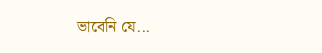ভাবেনি যে...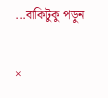...বাকিটুকু পড়ুন

×